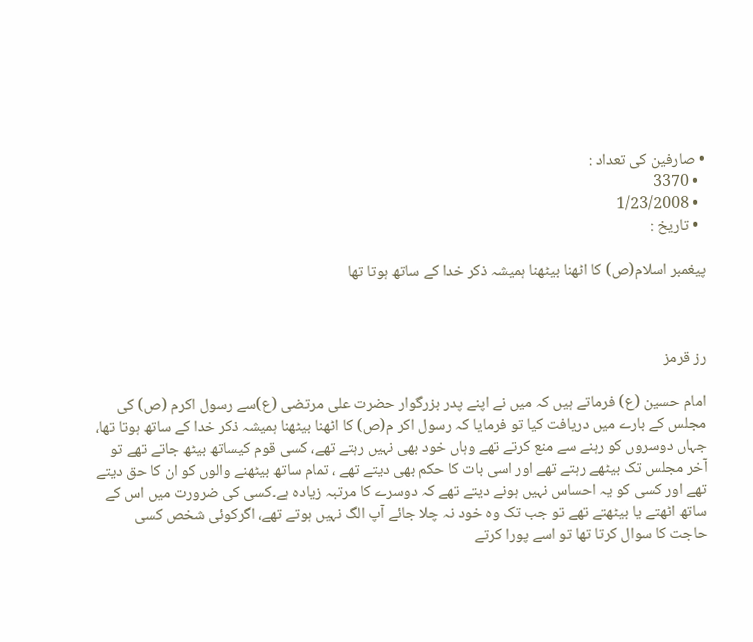• صارفین کی تعداد :
  • 3370
  • 1/23/2008
  • تاريخ :

پیغمبر اسلام(ص) کا اٹھنا بیٹھنا ہمیشہ ذکر خدا کے ساتھ ہوتا تھا



رز قرمز

امام حسین (ع) فرماتے ہیں کہ میں نے اپنے پدر بزرگوار حضرت علی مرتضی (ع)سے رسول اکرم (ص) کی مجلس کے بارے میں دریافت کیا تو فرمایا کہ رسول اکر م(ص) کا اٹھنا بیٹھنا ہمیشہ ذکر خدا کے ساتھ ہوتا تھا، جہاں دوسروں کو رہنے سے منع کرتے تھے وہاں خود بھی نہیں رہتے تھے، کسی قوم کیساتھ بیٹھ جاتے تھے تو آخر مجلس تک بیٹھے رہتے تھے اور اسی بات کا حکم بھی دیتے تھے ، تمام ساتھ بیٹھنے والوں کو ان کا حق دیتے تھے اور کسی کو یہ احساس نہیں ہونے دیتے تھے کہ دوسرے کا مرتبہ زیادہ ہے۔کسی کی ضرورت میں اس کے ساتھ اٹھتے یا بیٹھتے تھے تو جب تک وہ خود نہ چلا جائے آپ الگ نہیں ہوتے تھے، اگرکوئی شخص کسی حاجت کا سوال کرتا تھا تو اسے پورا کرتے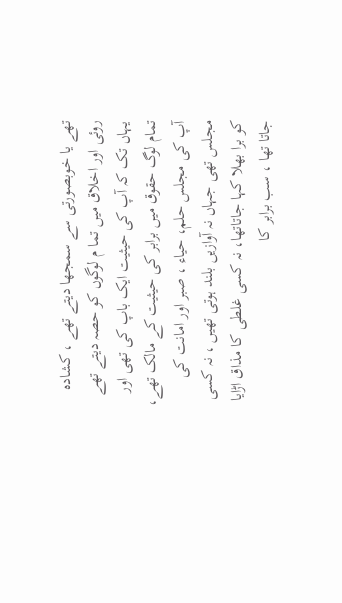تھے یا خوبصورتی سے سمجھا دیتے تھے ، کشادہ روئی اور اخلاق میں تما م لوگوں کو حصہ دیتے تھے یہاں تک کہ آپ کی حیثیت ایک باپ کی تھی اور تمام لوگ حقوق میں برابر کی حیثیت کے مالک تھے، آپ کی مجلس حلم، حیاء ، صبر اور امانت کی مجلس تھی جہاں نہ آوازیں بلند ہوتی تھیں ، نہ کسی کو برا بھلا کہا جاتاتھا، نہ کسی غلطی کا مذاق اڑایا جاتا تھا ، سب برابر کا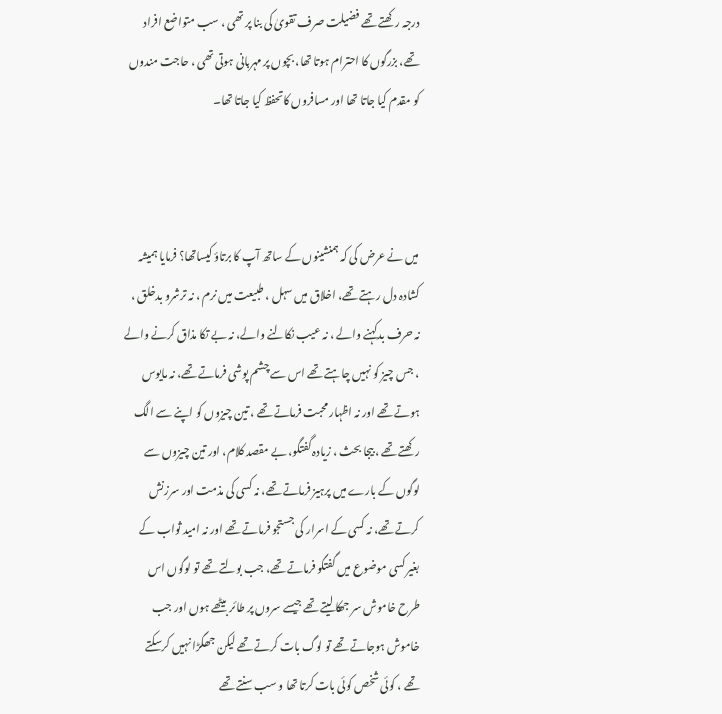درجہ رکھتے تھے فضیلت صرف تقویٰ کی بنا پر تھی ، سب متواضع افراد تھے، بزرگوں کا احترام ہوتا تھا، بچوں پر مہربانی ہوتی تھی ، حاجت مندوں کو مقدم کیا جاتا تھا اور مسافروں کاتحفظ کیا جاتا تھا۔



میں نے عرض کی کہ ہمنشینوں کے ساتھ آپ کا برتاؤ کیساتھا؟ فرمایا ہمیشہ کشادہ دل رہتے تھے، اخلاق میں سہل ، طبیعت میں نرم ، نہ ترشرو بدخلق ، نہ حرف بدکہنے والے ، نہ عیب نکالنے والے، نہ بے تکا مذاق کرنے والے ، جس چیز کو نہیں چاہتے تھے اس سے چشم پوشی فرماتے تھے، نہ مایوس ہوتے تھے اور نہ اظہار محبت فرماتے تھے ، تین چیزوں کو اپنے سے الگ رکھتے تھے ، بیجا بحث ، زیادہ گفتگو، بے مقصد کلام، اور تین چیزوں سے لوگوں کے بارے میں پرہیز فرماتے تھے، نہ کسی کی مذمت اور سرزنش کرتے تھے، نہ کسی کے اسرار کی جستجو فرماتے تھے اور نہ امید ثواب کے بغیر کسی موضوع میں گفتگو فرماتے تھے، جب بولتے تھے تو لوگوں اس طرح خاموش سر جھکا لیتے تھے جیسے سروں پر طائر بیٹھے ہوں اور جب خاموش ہوجاتے تھے تو لوگ بات کرتے تھے لیکن جھگڑا نہیں کرسکتے تھے ، کوئی شخص کوئی بات کرتا تھا و سب سنتے تھے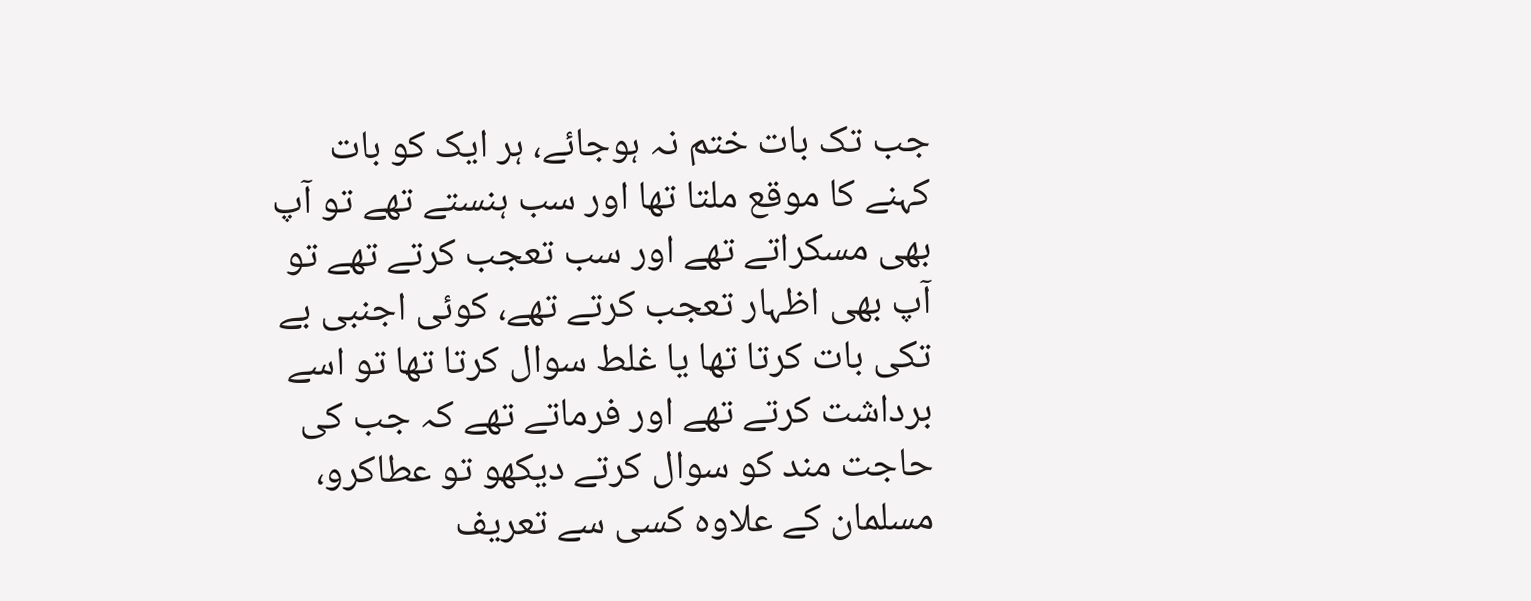جب تک بات ختم نہ ہوجائے، ہر ایک کو بات کہنے کا موقع ملتا تھا اور سب ہنستے تھے تو آپ بھی مسکراتے تھے اور سب تعجب کرتے تھے تو آپ بھی اظہار تعجب کرتے تھے، کوئی اجنبی بے تکی بات کرتا تھا یا غلط سوال کرتا تھا تو اسے برداشت کرتے تھے اور فرماتے تھے کہ جب کی حاجت مند کو سوال کرتے دیکھو تو عطاکرو، مسلمان کے علاوہ کسی سے تعریف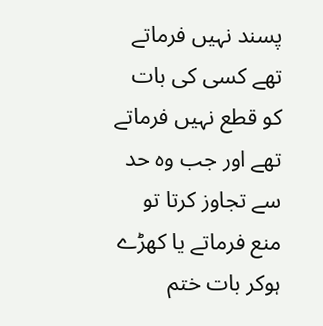پسند نہیں فرماتے تھے کسی کی بات کو قطع نہیں فرماتے تھے اور جب وہ حد سے تجاوز کرتا تو منع فرماتے یا کھڑے ہوکر بات ختم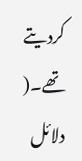کردیتے تھے۔( دلائل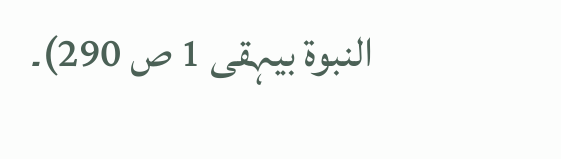النبوة بیہقی 1 ص 290)۔